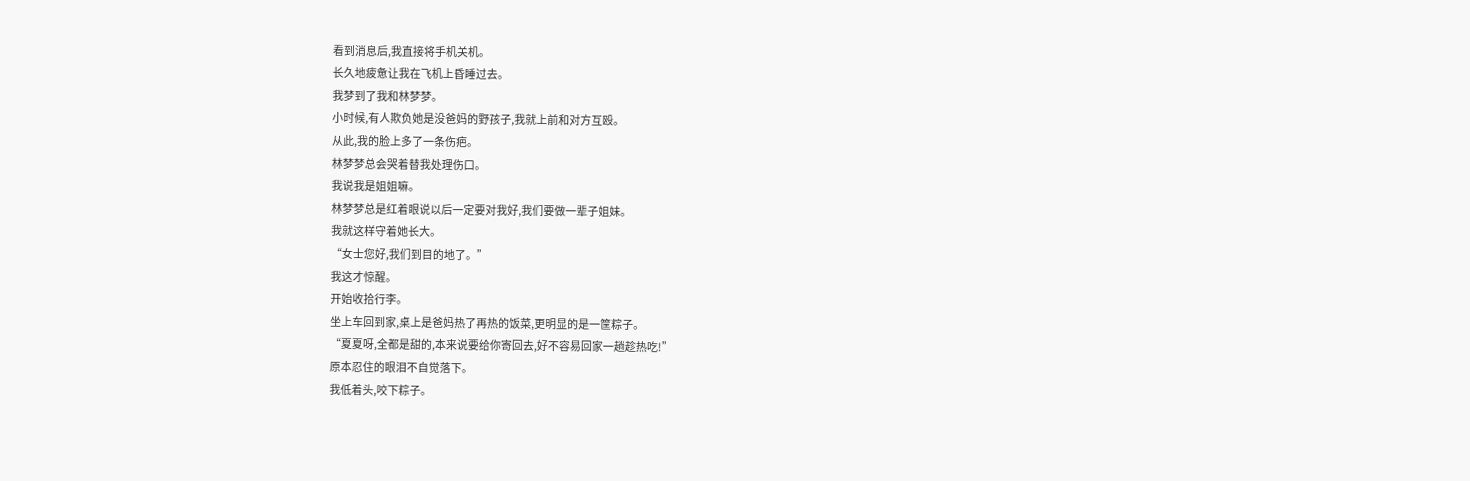看到消息后,我直接将手机关机。
长久地疲惫让我在飞机上昏睡过去。
我梦到了我和林梦梦。
小时候,有人欺负她是没爸妈的野孩子,我就上前和对方互殴。
从此,我的脸上多了一条伤疤。
林梦梦总会哭着替我处理伤口。
我说我是姐姐嘛。
林梦梦总是红着眼说以后一定要对我好,我们要做一辈子姐妹。
我就这样守着她长大。
“女士您好,我们到目的地了。”
我这才惊醒。
开始收拾行李。
坐上车回到家,桌上是爸妈热了再热的饭菜,更明显的是一筐粽子。
“夏夏呀,全都是甜的,本来说要给你寄回去,好不容易回家一趟趁热吃!”
原本忍住的眼泪不自觉落下。
我低着头,咬下粽子。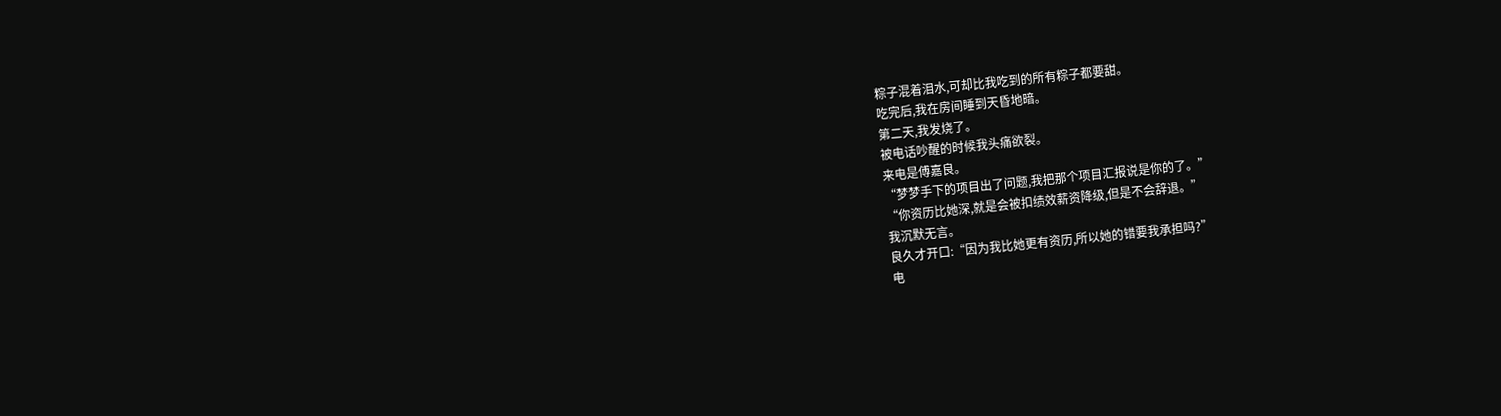粽子混着泪水,可却比我吃到的所有粽子都要甜。
吃完后,我在房间睡到天昏地暗。
第二天,我发烧了。
被电话吵醒的时候我头痛欲裂。
来电是傅嘉良。
“梦梦手下的项目出了问题,我把那个项目汇报说是你的了。”
“你资历比她深,就是会被扣绩效薪资降级,但是不会辞退。”
我沉默无言。
良久才开口:“因为我比她更有资历,所以她的错要我承担吗?”
电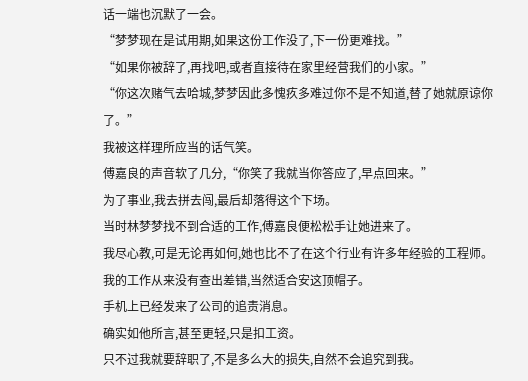话一端也沉默了一会。
“梦梦现在是试用期,如果这份工作没了,下一份更难找。”
“如果你被辞了,再找吧,或者直接待在家里经营我们的小家。”
“你这次赌气去哈城,梦梦因此多愧疚多难过你不是不知道,替了她就原谅你了。”
我被这样理所应当的话气笑。
傅嘉良的声音软了几分,“你笑了我就当你答应了,早点回来。”
为了事业,我去拼去闯,最后却落得这个下场。
当时林梦梦找不到合适的工作,傅嘉良便松松手让她进来了。
我尽心教,可是无论再如何,她也比不了在这个行业有许多年经验的工程师。
我的工作从来没有查出差错,当然适合安这顶帽子。
手机上已经发来了公司的追责消息。
确实如他所言,甚至更轻,只是扣工资。
只不过我就要辞职了,不是多么大的损失,自然不会追究到我。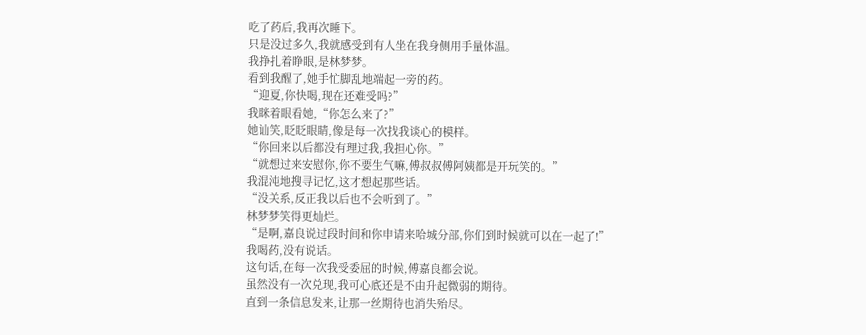吃了药后,我再次睡下。
只是没过多久,我就感受到有人坐在我身侧用手量体温。
我挣扎着睁眼,是林梦梦。
看到我醒了,她手忙脚乱地端起一旁的药。
“迎夏,你快喝,现在还难受吗?”
我眯着眼看她,“你怎么来了?”
她讪笑,眨眨眼睛,像是每一次找我谈心的模样。
“你回来以后都没有理过我,我担心你。”
“就想过来安慰你,你不要生气嘛,傅叔叔傅阿姨都是开玩笑的。”
我混沌地搜寻记忆,这才想起那些话。
“没关系,反正我以后也不会听到了。”
林梦梦笑得更灿烂。
“是啊,嘉良说过段时间和你申请来哈城分部,你们到时候就可以在一起了!”
我喝药,没有说话。
这句话,在每一次我受委屈的时候,傅嘉良都会说。
虽然没有一次兑现,我可心底还是不由升起微弱的期待。
直到一条信息发来,让那一丝期待也消失殆尽。